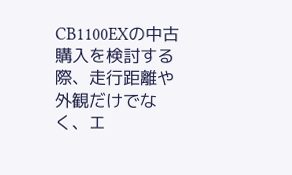CB1100EXの中古購入を検討する際、走行距離や外観だけでなく、エ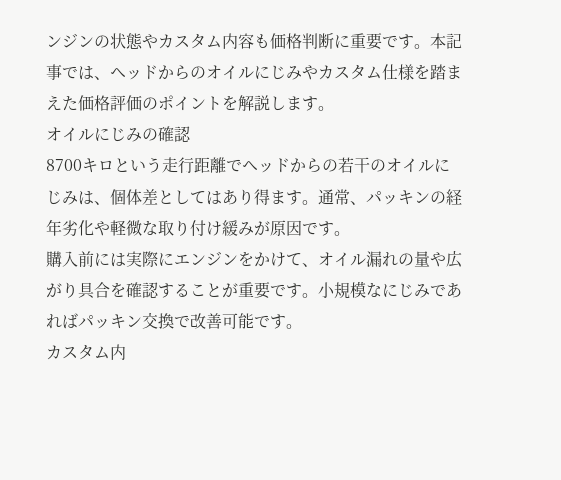ンジンの状態やカスタム内容も価格判断に重要です。本記事では、ヘッドからのオイルにじみやカスタム仕様を踏まえた価格評価のポイントを解説します。
オイルにじみの確認
8700キロという走行距離でヘッドからの若干のオイルにじみは、個体差としてはあり得ます。通常、パッキンの経年劣化や軽微な取り付け緩みが原因です。
購入前には実際にエンジンをかけて、オイル漏れの量や広がり具合を確認することが重要です。小規模なにじみであればパッキン交換で改善可能です。
カスタム内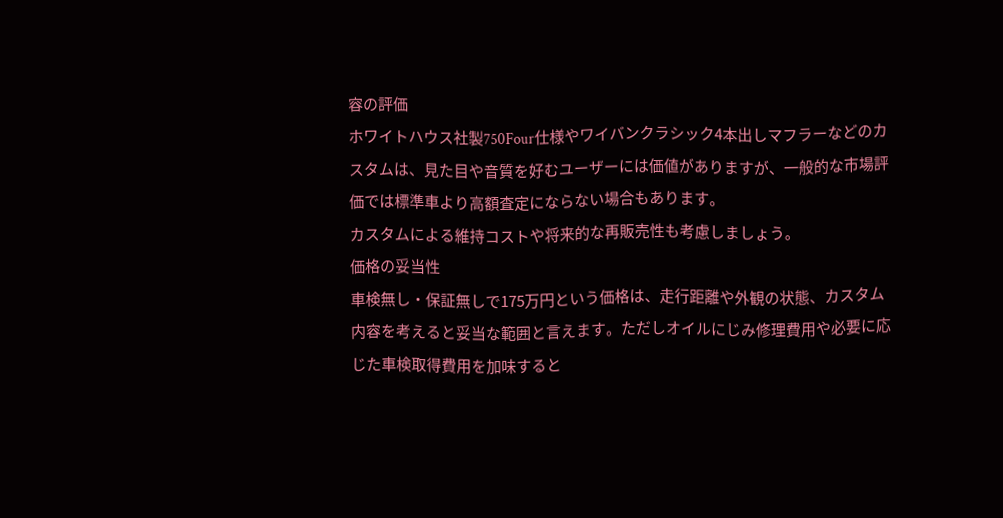容の評価
ホワイトハウス社製750Four仕様やワイバンクラシック4本出しマフラーなどのカスタムは、見た目や音質を好むユーザーには価値がありますが、一般的な市場評価では標準車より高額査定にならない場合もあります。
カスタムによる維持コストや将来的な再販売性も考慮しましょう。
価格の妥当性
車検無し・保証無しで175万円という価格は、走行距離や外観の状態、カスタム内容を考えると妥当な範囲と言えます。ただしオイルにじみ修理費用や必要に応じた車検取得費用を加味すると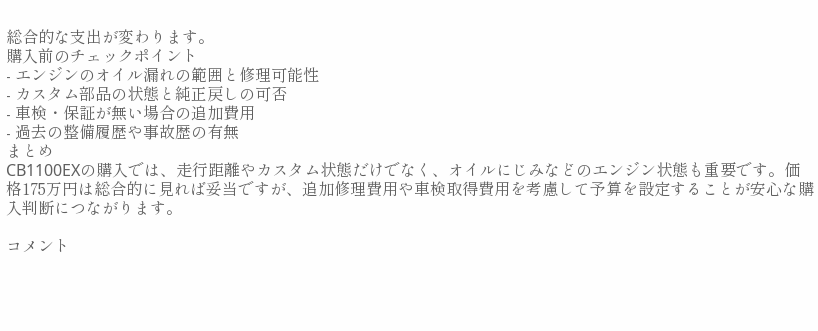総合的な支出が変わります。
購入前のチェックポイント
- エンジンのオイル漏れの範囲と修理可能性
- カスタム部品の状態と純正戻しの可否
- 車検・保証が無い場合の追加費用
- 過去の整備履歴や事故歴の有無
まとめ
CB1100EXの購入では、走行距離やカスタム状態だけでなく、オイルにじみなどのエンジン状態も重要です。価格175万円は総合的に見れば妥当ですが、追加修理費用や車検取得費用を考慮して予算を設定することが安心な購入判断につながります。

コメント